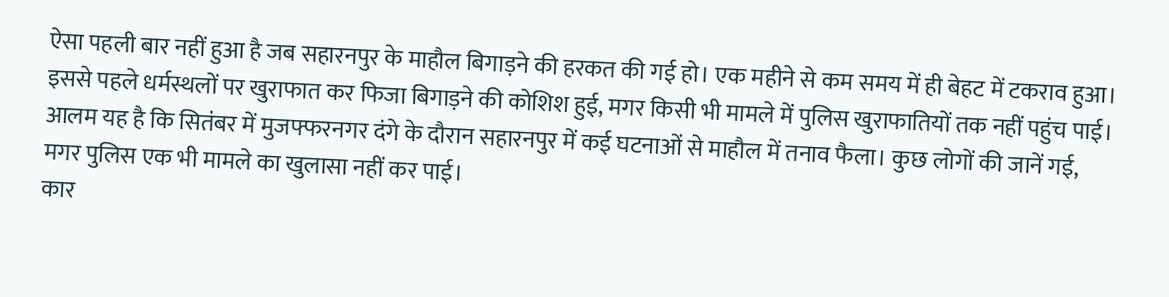ऐसा पहली बार नहीं हुआ है जब सहारनपुर के माहौल बिगाड़ने की हरकत की गई हो। एक महीने से कम समय में ही बेहट में टकराव हुआ। इससे पहले धर्मस्थलों पर खुराफात कर फिजा बिगाड़ने की कोशिश हुई, मगर किसी भी मामले में पुलिस खुराफातियों तक नहीं पहुंच पाई।
आलम यह है कि सितंबर में मुजफ्फरनगर दंगे के दौरान सहारनपुर में कई घटनाओं से माहौल में तनाव फैला। कुछ लोगों की जानें गई, मगर पुलिस एक भी मामले का खुलासा नहीं कर पाई।
कार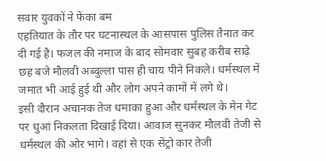सवार युवकों ने फेंका बम
एहतियात के तौर पर घटनास्थल के आसपास पुलिस तैनात कर दी गई है। फजल की नमाज के बाद सोमवार सुबह करीब साढ़े छह बजे मौलवी अब्दुल्ला पास ही चाय पीने निकले। धर्मस्थल में जमात भी आई हुई थी और लोग अपने कामों में लगे थे।
इसी दौरान अचानक तेज धमाका हुआ और धर्मस्थल के मेन गेट पर धुआं निकलता दिखाई दिया। आवाज सुनकर मौलवी तेजी से धर्मस्थल की ओर भागे। वहां से एक सेंट्रो कार तेजी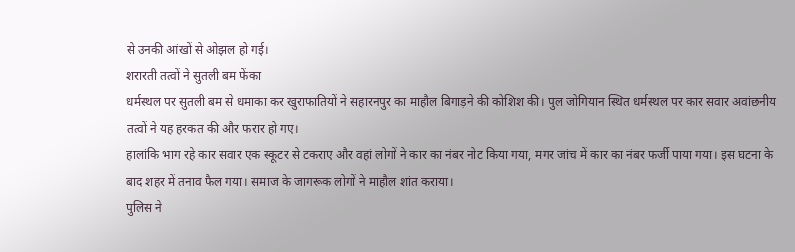से उनकी आंखों से ओझल हो गई।
शरारती तत्वों ने सुतली बम फेंका
धर्मस्थल पर सुतली बम से धमाका कर खुराफातियों ने सहारनपुर का माहौल बिगाड़ने की कोशिश की। पुल जोगियान स्थित धर्मस्थल पर कार सवार अवांछनीय तत्वों ने यह हरकत की और फरार हो गए।
हालांकि भाग रहे कार सवार एक स्कूटर से टकराए और वहां लोगों ने कार का नंबर नोट किया गया, मगर जांच में कार का नंबर फर्जी पाया गया। इस घटना के बाद शहर में तनाव फैल गया। समाज के जागरूक लोगों ने माहौल शांत कराया।
पुलिस ने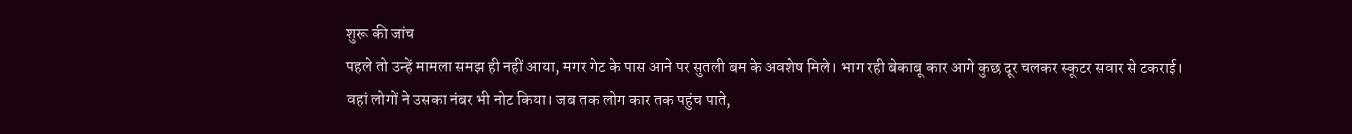शुरू की जांच
पहले तो उन्हें मामला समझ ही नहीं आया, मगर गेट के पास आने पर सुतली बम के अवशेष मिले। भाग रही बेकाबू कार आगे कुछ दूर चलकर स्कूटर सवार से टकराई।
वहां लोगों ने उसका नंबर भी नोट किया। जब तक लोग कार तक पहुंच पाते,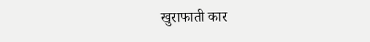खुराफाती कार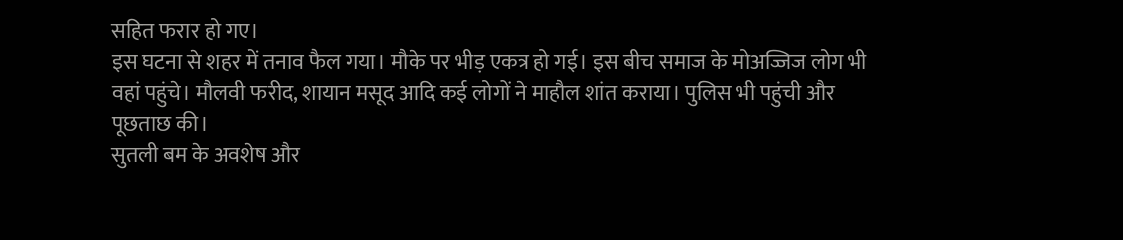सहित फरार हो गए।
इस घटना से शहर में तनाव फैल गया। मौके पर भीड़ एकत्र हो गई। इस बीच समाज के मोअज्जिज लोग भी वहां पहुंचे। मौलवी फरीद, शायान मसूद आदि कई लोगों ने माहौल शांत कराया। पुलिस भी पहुंची और पूछताछ की।
सुतली बम के अवशेष और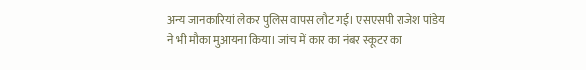अन्य जानकारियां लेकर पुलिस वापस लौट गई। एसएसपी राजेश पांडेय ने भी मौका मुआयना किया। जांच में कार का नंबर स्कूटर का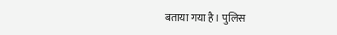बताया गया है। पुलिस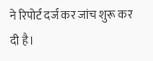ने रिपोर्ट दर्ज कर जांच शुरू कर दी है।